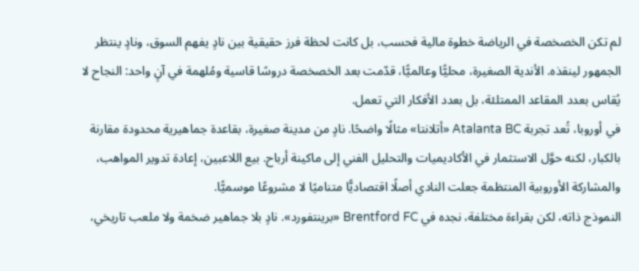لم تكن الخصخصة في الرياضة خطوة مالية فحسب، بل كانت لحظة فرز حقيقية بين نادٍ يفهم السوق، ونادٍ ينتظر الجمهور لينقذه. الأندية الصغيرة، محليًّا وعالميًّا، قدّمت بعد الخصخصة دروسًا قاسية ومُلهمة في آنٍ واحد: النجاح لا يُقاس بعدد المقاعد الممتلئة، بل بعدد الأفكار التي تعمل.
في أوروبا، تُعد تجربة Atalanta BC «أتلانتا» مثالًا واضحًا. نادٍ من مدينة صغيرة، بقاعدة جماهيرية محدودة مقارنة بالكبار، لكنه حوَّل الاستثمار في الأكاديميات والتحليل الفني إلى ماكينة أرباح. بيع اللاعبين، إعادة تدوير المواهب، والمشاركة الأوروبية المنتظمة جعلت النادي أصلًا اقتصاديًّا متناميًا لا مشروعًا موسميًّا.
النموذج ذاته، لكن بقراءة مختلفة، نجده في Brentford FC «برينتفورد». نادٍ بلا جماهير ضخمة ولا ملعب تاريخي،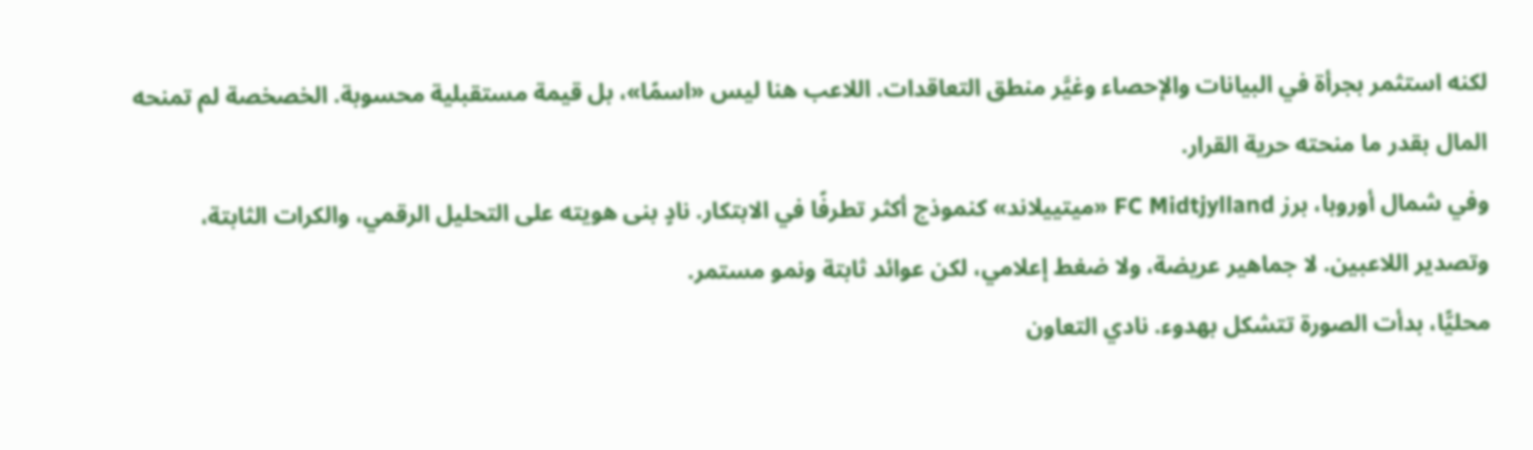لكنه استثمر بجرأة في البيانات والإحصاء وغيَّر منطق التعاقدات. اللاعب هنا ليس «اسمًا»، بل قيمة مستقبلية محسوبة. الخصخصة لم تمنحه المال بقدر ما منحته حرية القرار.
وفي شمال أوروبا، برز FC Midtjylland «ميتييلاند» كنموذج أكثر تطرفًا في الابتكار. نادٍ بنى هويته على التحليل الرقمي، والكرات الثابتة، وتصدير اللاعبين. لا جماهير عريضة، ولا ضغط إعلامي، لكن عوائد ثابتة ونمو مستمر.
محليًّا، بدأت الصورة تتشكل بهدوء. نادي التعاون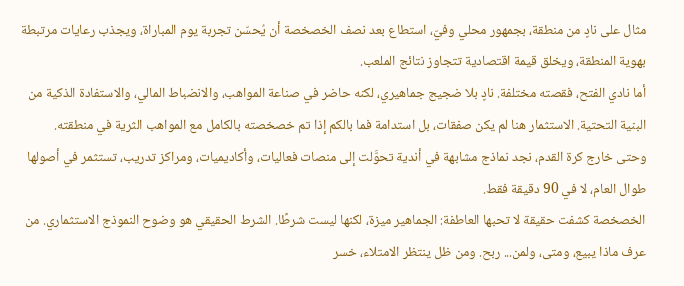مثال على نادٍ من منطقة، بجمهور محلي وفيّ، استطاع بعد نصف الخصخصة أن يُحسّن تجربة يوم المباراة، ويجذب رعايات مرتبطة بهوية المنطقة، ويخلق قيمة اقتصادية تتجاوز نتائج الملعب.
أما نادي الفتح، فقصته مختلفة. نادٍ بلا ضجيج جماهيري، لكنه حاضر في صناعة المواهب، والانضباط المالي، والاستفادة الذكية من البنية التحتية. الاستثمار هنا لم يكن صفقات، بل استدامة فما بالكم إذا تم خصخصته بالكامل مع المواهب الثرية في منطقته.
وحتى خارج كرة القدم، نجد نماذج مشابهة في أندية تحوَّلت إلى منصات فعاليات، وأكاديميات، ومراكز تدريب، تستثمر في أصولها طوال العام، لا في 90 دقيقة فقط.
الخصخصة كشفت حقيقة لا تحبها العاطفة: الجماهير ميزة، لكنها ليست شرطًا. الشرط الحقيقي هو وضوح النموذج الاستثماري. من عرف ماذا يبيع، ومتى، ولمن... ربح. ومن ظل ينتظر الامتلاء، خسر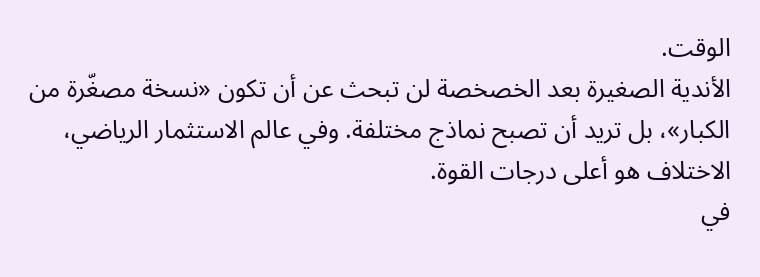الوقت.
الأندية الصغيرة بعد الخصخصة لن تبحث عن أن تكون «نسخة مصغّرة من الكبار»، بل تريد أن تصبح نماذج مختلفة. وفي عالم الاستثمار الرياضي، الاختلاف هو أعلى درجات القوة.
في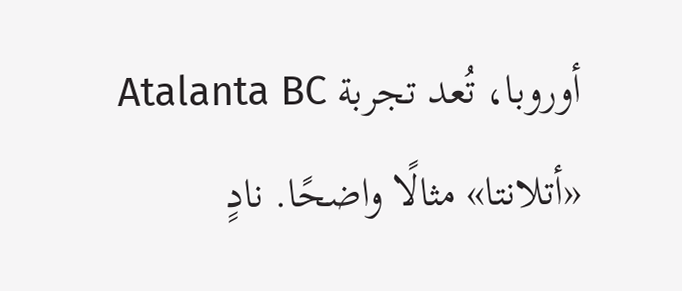أوروبا، تُعد تجربة Atalanta BC «أتلانتا» مثالًا واضحًا. نادٍ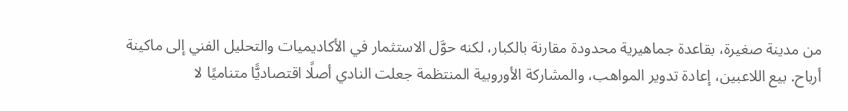من مدينة صغيرة، بقاعدة جماهيرية محدودة مقارنة بالكبار، لكنه حوَّل الاستثمار في الأكاديميات والتحليل الفني إلى ماكينة أرباح. بيع اللاعبين، إعادة تدوير المواهب، والمشاركة الأوروبية المنتظمة جعلت النادي أصلًا اقتصاديًّا متناميًا لا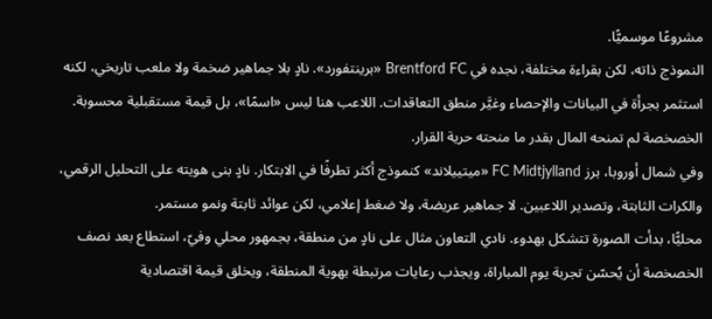مشروعًا موسميًّا.
النموذج ذاته، لكن بقراءة مختلفة، نجده في Brentford FC «برينتفورد». نادٍ بلا جماهير ضخمة ولا ملعب تاريخي، لكنه استثمر بجرأة في البيانات والإحصاء وغيَّر منطق التعاقدات. اللاعب هنا ليس «اسمًا»، بل قيمة مستقبلية محسوبة. الخصخصة لم تمنحه المال بقدر ما منحته حرية القرار.
وفي شمال أوروبا، برز FC Midtjylland «ميتييلاند» كنموذج أكثر تطرفًا في الابتكار. نادٍ بنى هويته على التحليل الرقمي، والكرات الثابتة، وتصدير اللاعبين. لا جماهير عريضة، ولا ضغط إعلامي، لكن عوائد ثابتة ونمو مستمر.
محليًّا، بدأت الصورة تتشكل بهدوء. نادي التعاون مثال على نادٍ من منطقة، بجمهور محلي وفيّ، استطاع بعد نصف الخصخصة أن يُحسّن تجربة يوم المباراة، ويجذب رعايات مرتبطة بهوية المنطقة، ويخلق قيمة اقتصادية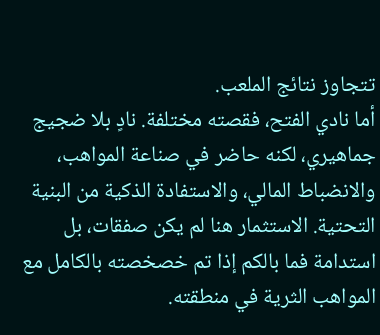تتجاوز نتائج الملعب.
أما نادي الفتح، فقصته مختلفة. نادٍ بلا ضجيج جماهيري، لكنه حاضر في صناعة المواهب، والانضباط المالي، والاستفادة الذكية من البنية التحتية. الاستثمار هنا لم يكن صفقات، بل استدامة فما بالكم إذا تم خصخصته بالكامل مع المواهب الثرية في منطقته.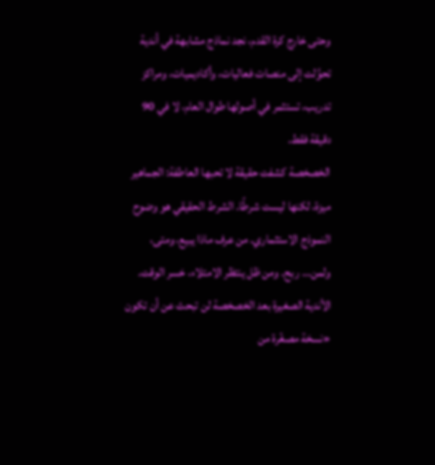وحتى خارج كرة القدم، نجد نماذج مشابهة في أندية تحوَّلت إلى منصات فعاليات، وأكاديميات، ومراكز تدريب، تستثمر في أصولها طوال العام، لا في 90 دقيقة فقط.
الخصخصة كشفت حقيقة لا تحبها العاطفة: الجماهير ميزة، لكنها ليست شرطًا. الشرط الحقيقي هو وضوح النموذج الاستثماري. من عرف ماذا يبيع، ومتى، ولمن... ربح. ومن ظل ينتظر الامتلاء، خسر الوقت.
الأندية الصغيرة بعد الخصخصة لن تبحث عن أن تكون «نسخة مصغّرة من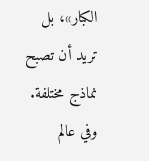الكبار»، بل تريد أن تصبح نماذج مختلفة. وفي عالم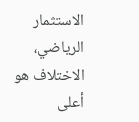الاستثمار الرياضي، الاختلاف هو أعلى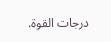درجات القوة.